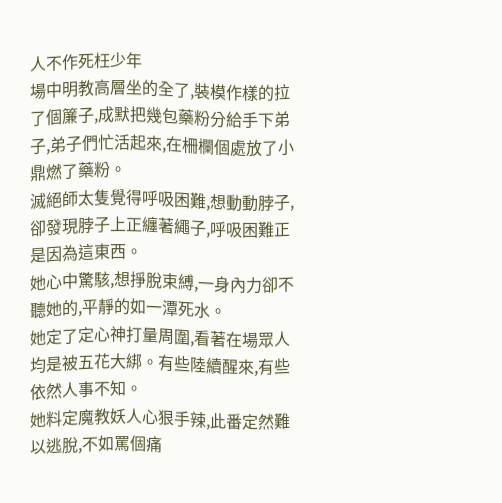人不作死枉少年
場中明教高層坐的全了,裝模作樣的拉了個簾子,成默把幾包藥粉分給手下弟子,弟子們忙活起來,在柵欄個處放了小鼎燃了藥粉。
滅絕師太隻覺得呼吸困難,想動動脖子,卻發現脖子上正纏著繩子,呼吸困難正是因為這東西。
她心中驚駭,想掙脫束縛,一身內力卻不聽她的,平靜的如一潭死水。
她定了定心神打量周圍,看著在場眾人均是被五花大綁。有些陸續醒來,有些依然人事不知。
她料定魔教妖人心狠手辣,此番定然難以逃脫,不如罵個痛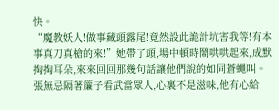快。
“魔教妖人!做事藏頭露尾!竟然設此詭計坑害我等!有本事真刀真槍的來!”她帶了頭,場中頓時鬧哄哄起來,成默掏掏耳朵,來來回回那幾句話讓他們說的如同蒼蠅叫。
張無忌隔著簾子看武當眾人,心裏不是滋味,他有心給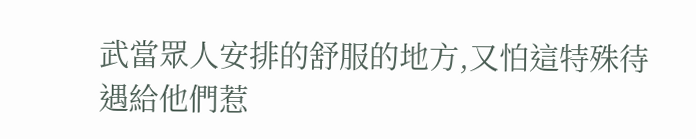武當眾人安排的舒服的地方,又怕這特殊待遇給他們惹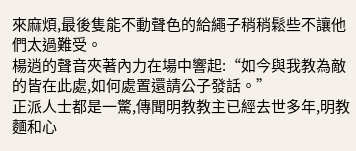來麻煩,最後隻能不動聲色的給繩子稍稍鬆些不讓他們太過難受。
楊逍的聲音夾著內力在場中響起:“如今與我教為敵的皆在此處,如何處置還請公子發話。”
正派人士都是一驚,傳聞明教教主已經去世多年,明教麵和心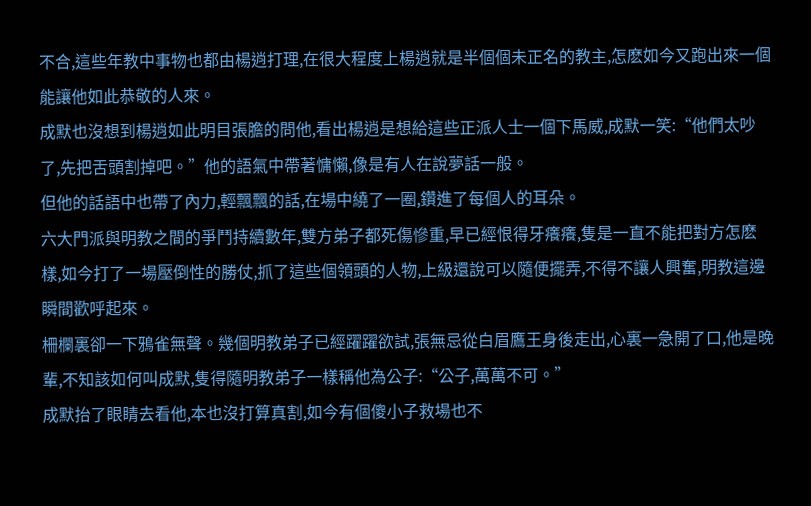不合,這些年教中事物也都由楊逍打理,在很大程度上楊逍就是半個個未正名的教主,怎麽如今又跑出來一個能讓他如此恭敬的人來。
成默也沒想到楊逍如此明目張膽的問他,看出楊逍是想給這些正派人士一個下馬威,成默一笑:“他們太吵了,先把舌頭割掉吧。”他的語氣中帶著慵懶,像是有人在說夢話一般。
但他的話語中也帶了內力,輕飄飄的話,在場中繞了一圈,鑽進了每個人的耳朵。
六大門派與明教之間的爭鬥持續數年,雙方弟子都死傷慘重,早已經恨得牙癢癢,隻是一直不能把對方怎麽樣,如今打了一場壓倒性的勝仗,抓了這些個領頭的人物,上級還說可以隨便擺弄,不得不讓人興奮,明教這邊瞬間歡呼起來。
柵欄裏卻一下鴉雀無聲。幾個明教弟子已經躍躍欲試,張無忌從白眉鷹王身後走出,心裏一急開了口,他是晚輩,不知該如何叫成默,隻得隨明教弟子一樣稱他為公子:“公子,萬萬不可。”
成默抬了眼睛去看他,本也沒打算真割,如今有個傻小子救場也不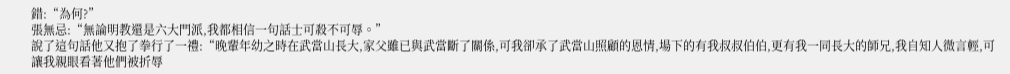錯:“為何?”
張無忌:“無論明教還是六大門派,我都相信一句話士可殺不可辱。”
說了這句話他又抱了拳行了一禮:“晚輩年幼之時在武當山長大,家父雖已與武當斷了關係,可我卻承了武當山照顧的恩情,場下的有我叔叔伯伯,更有我一同長大的師兄,我自知人微言輕,可讓我親眼看著他們被折辱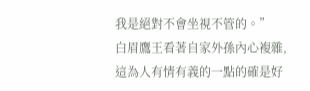我是絕對不會坐視不管的。”
白眉鷹王看著自家外孫內心複雜,這為人有情有義的一點的確是好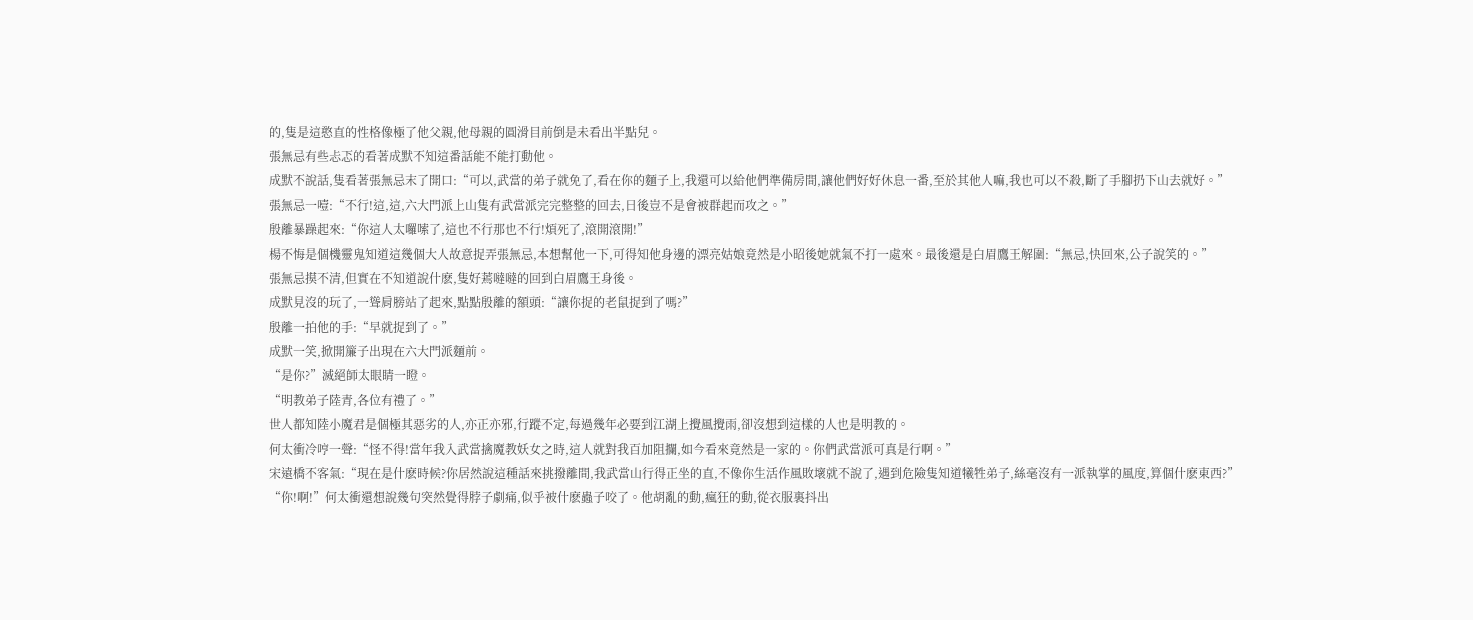的,隻是這憨直的性格像極了他父親,他母親的圓滑目前倒是未看出半點兒。
張無忌有些忐忑的看著成默不知這番話能不能打動他。
成默不說話,隻看著張無忌末了開口:“可以,武當的弟子就免了,看在你的麵子上,我還可以給他們準備房間,讓他們好好休息一番,至於其他人嘛,我也可以不殺,斷了手腳扔下山去就好。”
張無忌一噎:“不行!這,這,六大門派上山隻有武當派完完整整的回去,日後豈不是會被群起而攻之。”
殷離暴躁起來:“你這人太囉嗦了,這也不行那也不行!煩死了,滾開滾開!”
楊不悔是個機靈鬼知道這幾個大人故意捉弄張無忌,本想幫他一下,可得知他身邊的漂亮姑娘竟然是小昭後她就氣不打一處來。最後還是白眉鷹王解圍:“無忌,快回來,公子說笑的。”
張無忌摸不清,但實在不知道說什麽,隻好蔫噠噠的回到白眉鷹王身後。
成默見沒的玩了,一聳肩膀站了起來,點點殷離的額頭:“讓你捉的老鼠捉到了嗎?”
殷離一拍他的手:“早就捉到了。”
成默一笑,掀開簾子出現在六大門派麵前。
“是你?”滅絕師太眼睛一瞪。
“明教弟子陸青,各位有禮了。”
世人都知陸小魔君是個極其惡劣的人,亦正亦邪,行蹤不定,每過幾年必要到江湖上攪風攪雨,卻沒想到這樣的人也是明教的。
何太衝冷哼一聲:“怪不得!當年我入武當擒魔教妖女之時,這人就對我百加阻攔,如今看來竟然是一家的。你們武當派可真是行啊。”
宋遠橋不客氣:“現在是什麽時候?你居然說這種話來挑撥離間,我武當山行得正坐的直,不像你生活作風敗壞就不說了,遇到危險隻知道犧牲弟子,絲毫沒有一派執掌的風度,算個什麽東西?”
“你!啊!”何太衝還想說幾句突然覺得脖子劇痛,似乎被什麽蟲子咬了。他胡亂的動,瘋狂的動,從衣服裏抖出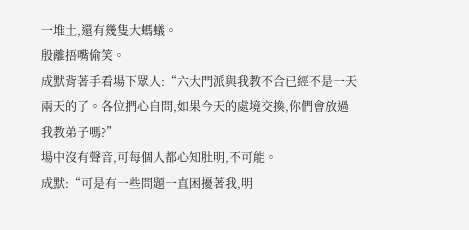一堆土,還有幾隻大螞蟻。
殷離捂嘴偷笑。
成默背著手看場下眾人:“六大門派與我教不合已經不是一天兩天的了。各位捫心自問,如果今天的處境交換,你們會放過我教弟子嗎?”
場中沒有聲音,可每個人都心知肚明,不可能。
成默:“可是有一些問題一直困擾著我,明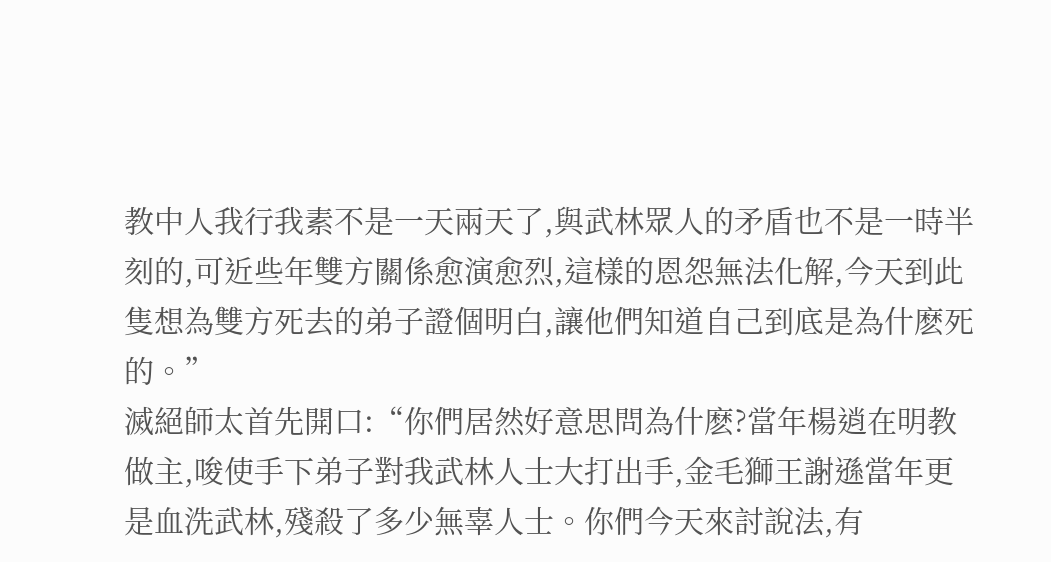教中人我行我素不是一天兩天了,與武林眾人的矛盾也不是一時半刻的,可近些年雙方關係愈演愈烈,這樣的恩怨無法化解,今天到此隻想為雙方死去的弟子證個明白,讓他們知道自己到底是為什麽死的。”
滅絕師太首先開口:“你們居然好意思問為什麽?當年楊逍在明教做主,唆使手下弟子對我武林人士大打出手,金毛獅王謝遜當年更是血洗武林,殘殺了多少無辜人士。你們今天來討說法,有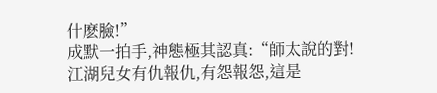什麽臉!”
成默一拍手,神態極其認真:“師太說的對!江湖兒女有仇報仇,有怨報怨,這是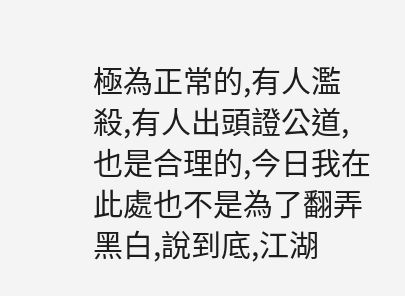極為正常的,有人濫殺,有人出頭證公道,也是合理的,今日我在此處也不是為了翻弄黑白,說到底,江湖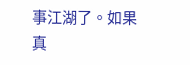事江湖了。如果真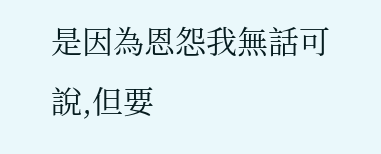是因為恩怨我無話可說,但要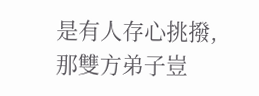是有人存心挑撥,那雙方弟子豈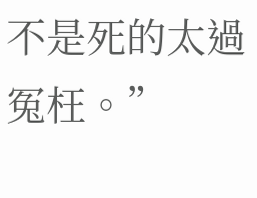不是死的太過冤枉。”